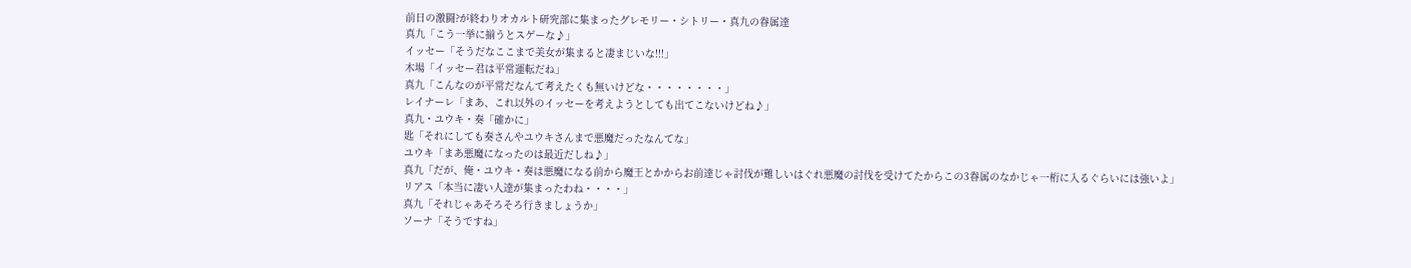前日の激闘?が終わりオカルト研究部に集まったグレモリー・シトリー・真九の眷属達
真九「こう一挙に揃うとスゲーな♪」
イッセー「そうだなここまで美女が集まると凄まじいな!!!」
木場「イッセー君は平常運転だね」
真九「こんなのが平常だなんて考えたくも無いけどな・・・・・・・・」
レイナーレ「まあ、これ以外のイッセーを考えようとしても出てこないけどね♪」
真九・ユウキ・奏「確かに」
匙「それにしても奏さんやユウキさんまで悪魔だったなんてな」
ユウキ「まあ悪魔になったのは最近だしね♪」
真九「だが、俺・ユウキ・奏は悪魔になる前から魔王とかからお前達じゃ討伐が難しいはぐれ悪魔の討伐を受けてたからこの3眷属のなかじゃ一桁に入るぐらいには強いよ」
リアス「本当に凄い人達が集まったわね・・・・」
真九「それじゃあそろそろ行きましょうか」
ソーナ「そうですね」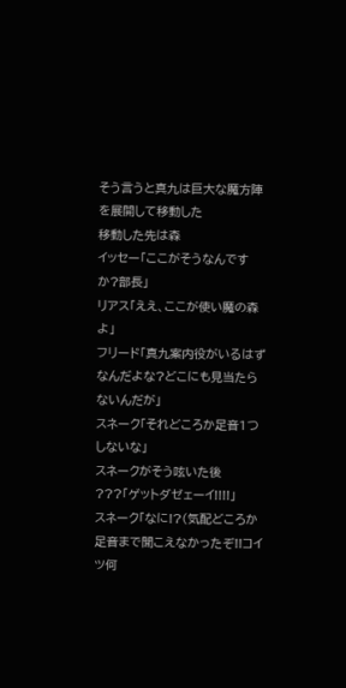そう言うと真九は巨大な魔方陣を展開して移動した
移動した先は森
イッセー「ここがそうなんですか?部長」
リアス「ええ、ここが使い魔の森よ」
フリード「真九案内役がいるはずなんだよな?どこにも見当たらないんだが」
スネーク「それどころか足音1つしないな」
スネークがそう呟いた後
???「ゲットダゼェーイ!!!!」
スネーク「なに!?(気配どころか足音まで聞こえなかったぞ!!コイツ何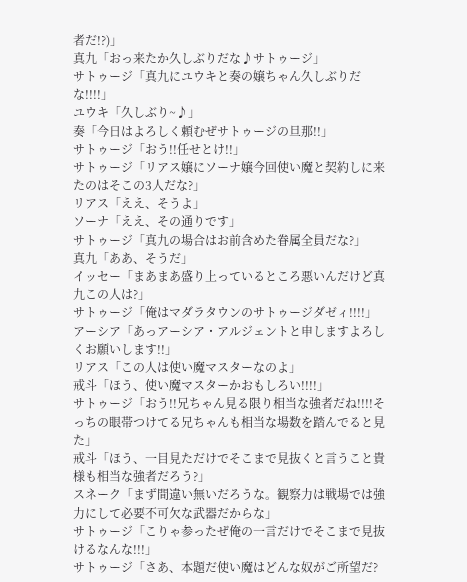者だ!?)」
真九「おっ来たか久しぶりだな♪サトゥージ」
サトゥージ「真九にユウキと奏の嬢ちゃん久しぶりだな!!!!」
ユウキ「久しぶり~♪」
奏「今日はよろしく頼むぜサトゥージの旦那!!」
サトゥージ「おう!!任せとけ!!」
サトゥージ「リアス嬢にソーナ嬢今回使い魔と契約しに来たのはそこの3人だな?」
リアス「ええ、そうよ」
ソーナ「ええ、その通りです」
サトゥージ「真九の場合はお前含めた眷属全員だな?」
真九「ああ、そうだ」
イッセー「まあまあ盛り上っているところ悪いんだけど真九この人は?」
サトゥージ「俺はマダラタウンのサトゥージダゼィ!!!!」
アーシア「あっアーシア・アルジェントと申しますよろしくお願いします!!」
リアス「この人は使い魔マスターなのよ」
戒斗「ほう、使い魔マスターかおもしろい!!!!」
サトゥージ「おう!!兄ちゃん見る限り相当な強者だね!!!!そっちの眼帯つけてる兄ちゃんも相当な場数を踏んでると見た」
戒斗「ほう、一目見ただけでそこまで見抜くと言うこと貴様も相当な強者だろう?」
スネーク「まず間違い無いだろうな。観察力は戦場では強力にして必要不可欠な武器だからな」
サトゥージ「こりゃ参ったぜ俺の一言だけでそこまで見抜けるなんな!!!」
サトゥージ「さあ、本題だ使い魔はどんな奴がご所望だ?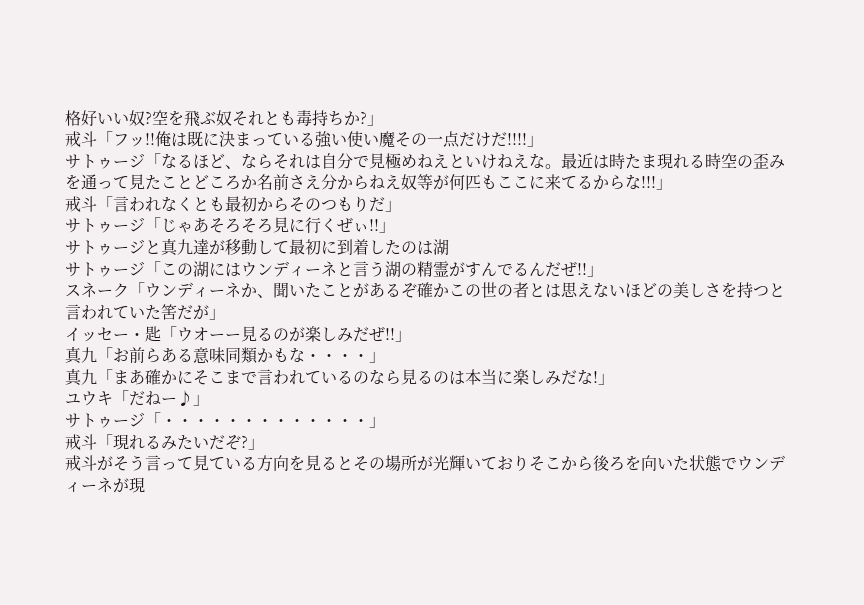格好いい奴?空を飛ぶ奴それとも毒持ちか?」
戒斗「フッ!!俺は既に決まっている強い使い魔その一点だけだ!!!!」
サトゥージ「なるほど、ならそれは自分で見極めねえといけねえな。最近は時たま現れる時空の歪みを通って見たことどころか名前さえ分からねえ奴等が何匹もここに来てるからな!!!」
戒斗「言われなくとも最初からそのつもりだ」
サトゥージ「じゃあそろそろ見に行くぜぃ!!」
サトゥージと真九達が移動して最初に到着したのは湖
サトゥージ「この湖にはウンディーネと言う湖の精霊がすんでるんだぜ!!」
スネーク「ウンディーネか、聞いたことがあるぞ確かこの世の者とは思えないほどの美しさを持つと言われていた筈だが」
イッセー・匙「ウオーー見るのが楽しみだぜ!!」
真九「お前らある意味同類かもな・・・・」
真九「まあ確かにそこまで言われているのなら見るのは本当に楽しみだな!」
ユウキ「だねー♪」
サトゥージ「・・・・・・・・・・・・・」
戒斗「現れるみたいだぞ?」
戒斗がそう言って見ている方向を見るとその場所が光輝いておりそこから後ろを向いた状態でウンディーネが現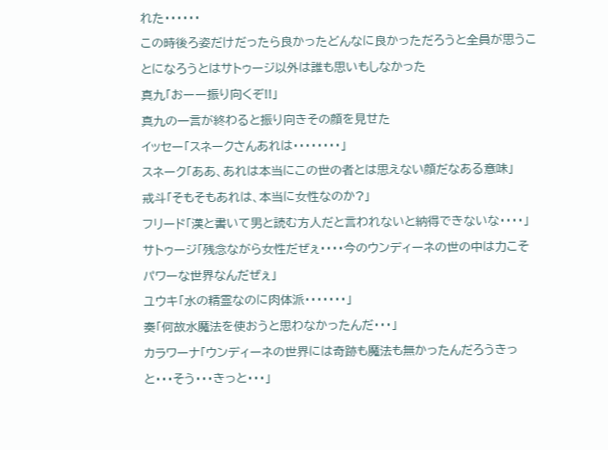れた・・・・・・
この時後ろ姿だけだったら良かったどんなに良かっただろうと全員が思うことになろうとはサトゥージ以外は誰も思いもしなかった
真九「おーー振り向くぞ!!」
真九の一言が終わると振り向きその顔を見せた
イッセー「スネークさんあれは・・・・・・・・」
スネーク「ああ、あれは本当にこの世の者とは思えない顔だなある意味」
戒斗「そもそもあれは、本当に女性なのか?」
フリード「漢と書いて男と読む方人だと言われないと納得できないな・・・・」
サトゥージ「残念ながら女性だぜぇ・・・・今のウンディーネの世の中は力こそパワーな世界なんだぜぇ」
ユウキ「水の精霊なのに肉体派・・・・・・・」
奏「何故水魔法を使おうと思わなかったんだ・・・」
カラワーナ「ウンディーネの世界には奇跡も魔法も無かったんだろうきっと・・・そう・・・きっと・・・」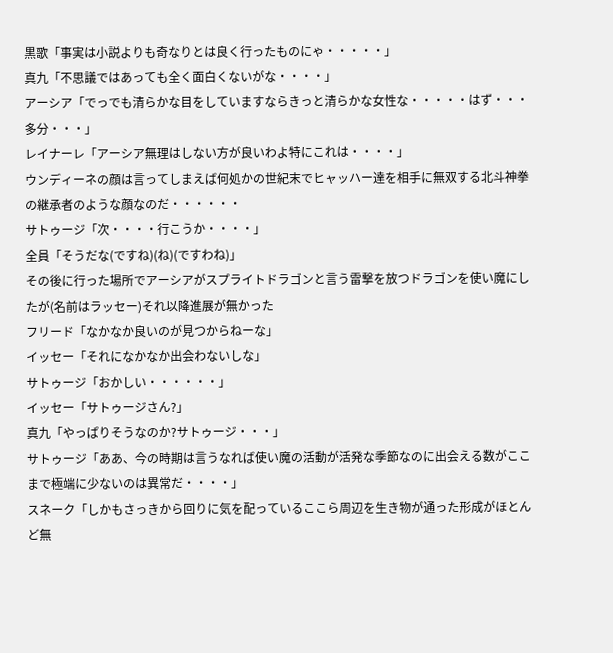黒歌「事実は小説よりも奇なりとは良く行ったものにゃ・・・・・」
真九「不思議ではあっても全く面白くないがな・・・・」
アーシア「でっでも清らかな目をしていますならきっと清らかな女性な・・・・・はず・・・多分・・・」
レイナーレ「アーシア無理はしない方が良いわよ特にこれは・・・・」
ウンディーネの顔は言ってしまえば何処かの世紀末でヒャッハー達を相手に無双する北斗神拳の継承者のような顔なのだ・・・・・・
サトゥージ「次・・・・行こうか・・・・」
全員「そうだな(ですね)(ね)(ですわね)」
その後に行った場所でアーシアがスプライトドラゴンと言う雷撃を放つドラゴンを使い魔にしたが(名前はラッセー)それ以降進展が無かった
フリード「なかなか良いのが見つからねーな」
イッセー「それになかなか出会わないしな」
サトゥージ「おかしい・・・・・・」
イッセー「サトゥージさん?」
真九「やっぱりそうなのか?サトゥージ・・・」
サトゥージ「ああ、今の時期は言うなれば使い魔の活動が活発な季節なのに出会える数がここまで極端に少ないのは異常だ・・・・」
スネーク「しかもさっきから回りに気を配っているここら周辺を生き物が通った形成がほとんど無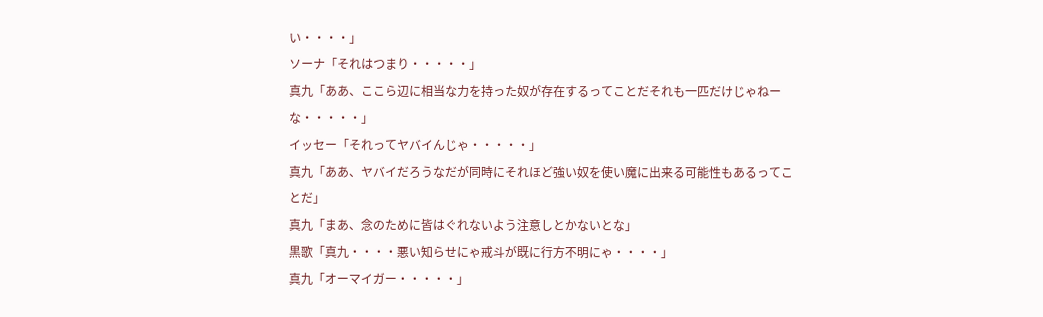い・・・・」
ソーナ「それはつまり・・・・・」
真九「ああ、ここら辺に相当な力を持った奴が存在するってことだそれも一匹だけじゃねーな・・・・・」
イッセー「それってヤバイんじゃ・・・・・」
真九「ああ、ヤバイだろうなだが同時にそれほど強い奴を使い魔に出来る可能性もあるってことだ」
真九「まあ、念のために皆はぐれないよう注意しとかないとな」
黒歌「真九・・・・悪い知らせにゃ戒斗が既に行方不明にゃ・・・・」
真九「オーマイガー・・・・・」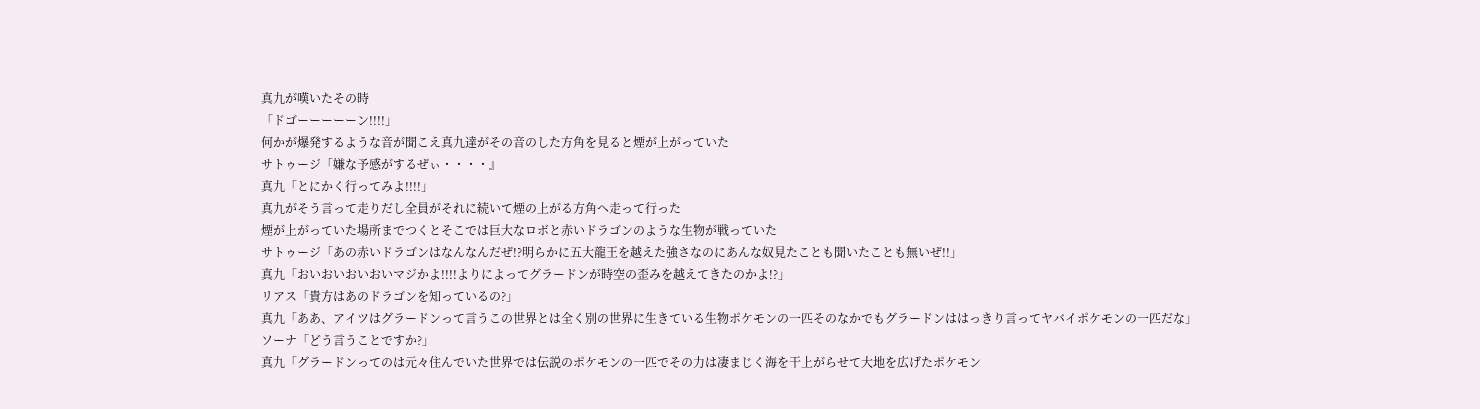真九が嘆いたその時
「ドゴーーーーーン!!!!」
何かが爆発するような音が聞こえ真九達がその音のした方角を見ると煙が上がっていた
サトゥージ「嫌な予感がするぜぃ・・・・』
真九「とにかく行ってみよ!!!!」
真九がそう言って走りだし全員がそれに続いて煙の上がる方角へ走って行った
煙が上がっていた場所までつくとそこでは巨大なロボと赤いドラゴンのような生物が戦っていた
サトゥージ「あの赤いドラゴンはなんなんだぜ!?明らかに五大龍王を越えた強さなのにあんな奴見たことも聞いたことも無いぜ!!」
真九「おいおいおいおいマジかよ!!!!よりによってグラードンが時空の歪みを越えてきたのかよ!?」
リアス「貴方はあのドラゴンを知っているの?」
真九「ああ、アイツはグラードンって言うこの世界とは全く別の世界に生きている生物ポケモンの一匹そのなかでもグラードンははっきり言ってヤバイポケモンの一匹だな」
ソーナ「どう言うことですか?」
真九「グラードンってのは元々住んでいた世界では伝説のポケモンの一匹でその力は凄まじく海を干上がらせて大地を広げたポケモン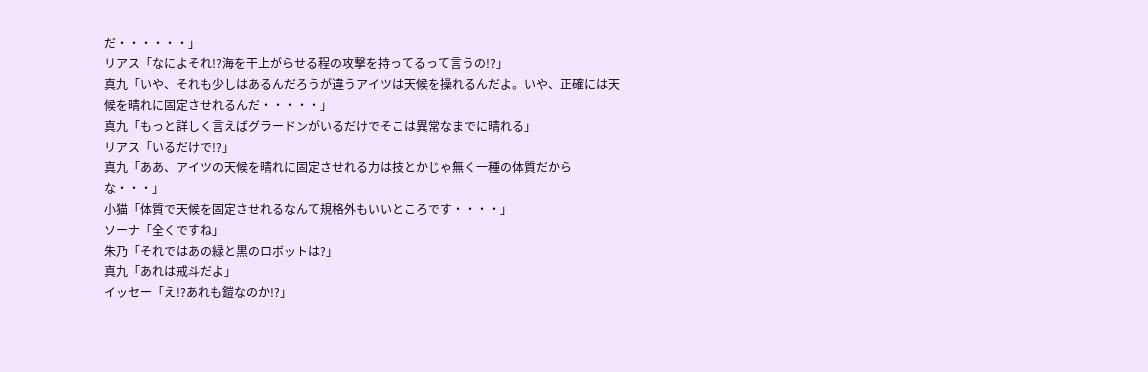だ・・・・・・」
リアス「なによそれ!?海を干上がらせる程の攻撃を持ってるって言うの!?」
真九「いや、それも少しはあるんだろうが違うアイツは天候を操れるんだよ。いや、正確には天候を晴れに固定させれるんだ・・・・・」
真九「もっと詳しく言えばグラードンがいるだけでそこは異常なまでに晴れる」
リアス「いるだけで!?」
真九「ああ、アイツの天候を晴れに固定させれる力は技とかじゃ無く一種の体質だからな・・・」
小猫「体質で天候を固定させれるなんて規格外もいいところです・・・・」
ソーナ「全くですね」
朱乃「それではあの緑と黒のロボットは?」
真九「あれは戒斗だよ」
イッセー「え!?あれも鎧なのか!?」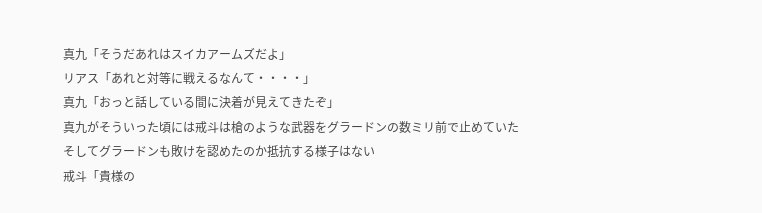真九「そうだあれはスイカアームズだよ」
リアス「あれと対等に戦えるなんて・・・・」
真九「おっと話している間に決着が見えてきたぞ」
真九がそういった頃には戒斗は槍のような武器をグラードンの数ミリ前で止めていた
そしてグラードンも敗けを認めたのか抵抗する様子はない
戒斗「貴様の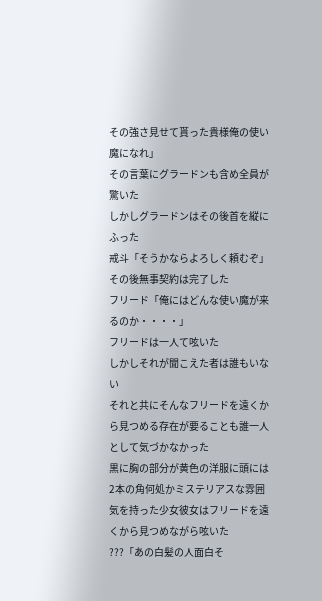その強さ見せて貰った貴様俺の使い魔になれ」
その言葉にグラードンも含め全員が驚いた
しかしグラードンはその後首を縦にふった
戒斗「そうかならよろしく頼むぞ」
その後無事契約は完了した
フリード「俺にはどんな使い魔が来るのか・・・・」
フリードは一人て呟いた
しかしそれが聞こえた者は誰もいない
それと共にそんなフリードを遠くから見つめる存在が要ることも誰一人として気づかなかった
黒に胸の部分が黄色の洋服に頭には2本の角何処かミステリアスな雰囲気を持った少女彼女はフリードを遠くから見つめながら呟いた
???「あの白髪の人面白そ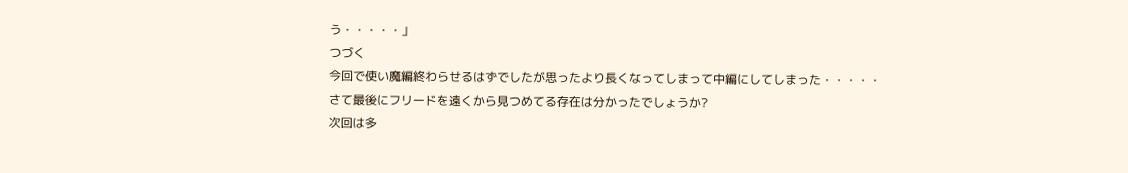う・・・・・」
つづく
今回で使い魔編終わらせるはずでしたが思ったより長くなってしまって中編にしてしまった・・・・・
さて最後にフリードを遠くから見つめてる存在は分かったでしょうか?
次回は多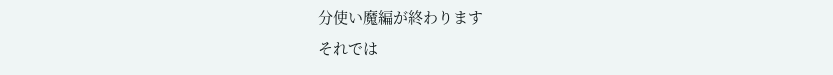分使い魔編が終わります
それでは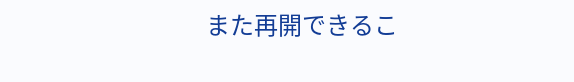また再開できるこ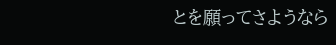とを願ってさようなら